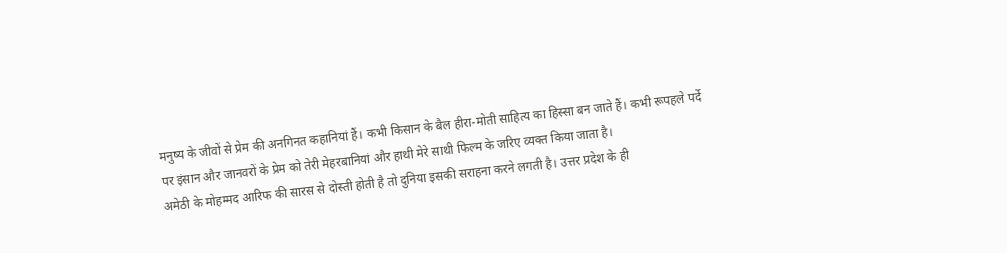मनुष्य के जीवों से प्रेम की अनगिनत कहानियां हैं। कभी किसान के बैल हीरा-मोती साहित्य का हिस्सा बन जाते हैं। कभी रूपहले पर्दे पर इंसान और जानवरों के प्रेम को तेरी मेहरबानियां और हाथी मेरे साथी फिल्म के जरिए व्यक्त किया जाता है।
अमेठी के मोहम्मद आरिफ की सारस से दोस्ती होती है तो दुनिया इसकी सराहना करने लगती है। उत्तर प्रदेश के ही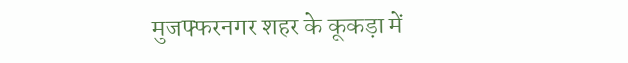मुजफ्फरनगर शहर के कूकड़ा में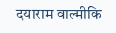दयाराम वाल्मीकि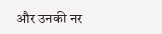और उनकी नर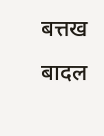बत्तख बादल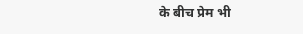के बीच प्रेम भी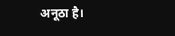अनूठा है।